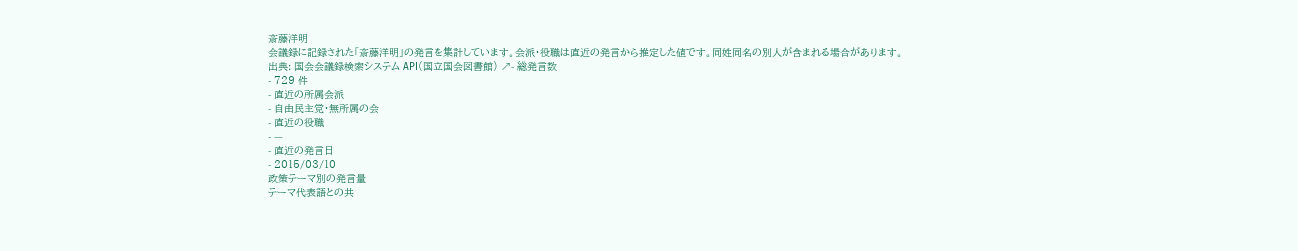斎藤洋明
会議録に記録された「斎藤洋明」の発言を集計しています。会派・役職は直近の発言から推定した値です。同姓同名の別人が含まれる場合があります。
出典: 国会会議録検索システム API(国立国会図書館) ↗- 総発言数
- 729 件
- 直近の所属会派
- 自由民主党・無所属の会
- 直近の役職
- —
- 直近の発言日
- 2015/03/10
政策テーマ別の発言量
テーマ代表語との共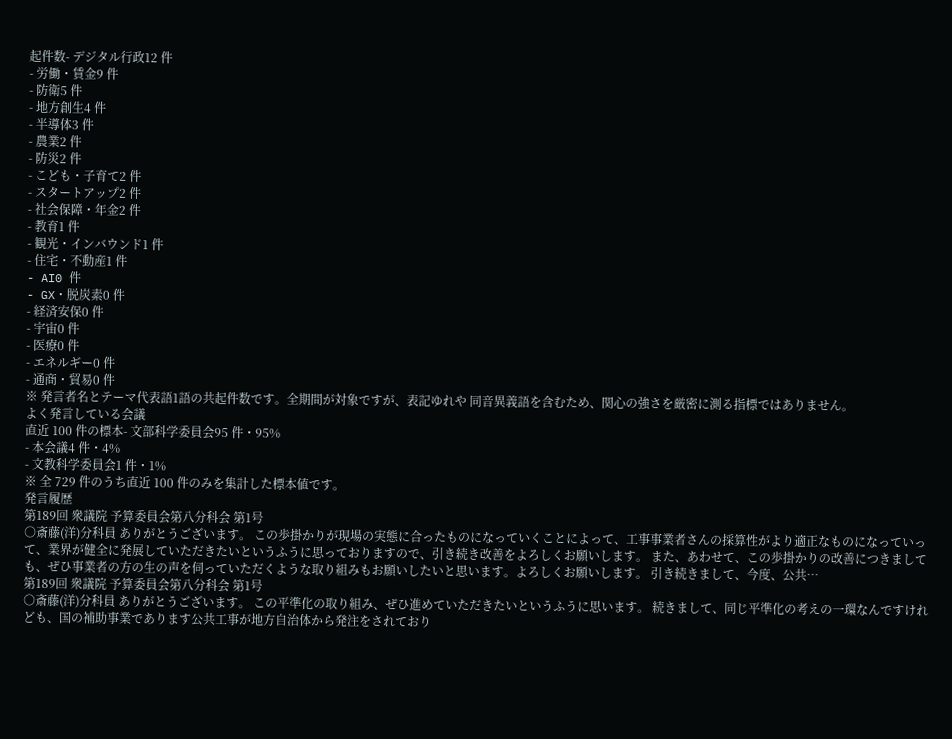起件数- デジタル行政12 件
- 労働・賃金9 件
- 防衛5 件
- 地方創生4 件
- 半導体3 件
- 農業2 件
- 防災2 件
- こども・子育て2 件
- スタートアップ2 件
- 社会保障・年金2 件
- 教育1 件
- 観光・インバウンド1 件
- 住宅・不動産1 件
- AI0 件
- GX・脱炭素0 件
- 経済安保0 件
- 宇宙0 件
- 医療0 件
- エネルギー0 件
- 通商・貿易0 件
※ 発言者名とテーマ代表語1語の共起件数です。全期間が対象ですが、表記ゆれや 同音異義語を含むため、関心の強さを厳密に測る指標ではありません。
よく発言している会議
直近 100 件の標本- 文部科学委員会95 件・95%
- 本会議4 件・4%
- 文教科学委員会1 件・1%
※ 全 729 件のうち直近 100 件のみを集計した標本値です。
発言履歴
第189回 衆議院 予算委員会第八分科会 第1号
○斎藤(洋)分科員 ありがとうございます。 この歩掛かりが現場の実態に合ったものになっていくことによって、工事事業者さんの採算性がより適正なものになっていって、業界が健全に発展していただきたいというふうに思っておりますので、引き続き改善をよろしくお願いします。 また、あわせて、この歩掛かりの改善につきましても、ぜひ事業者の方の生の声を伺っていただくような取り組みもお願いしたいと思います。よろしくお願いします。 引き続きまして、今度、公共…
第189回 衆議院 予算委員会第八分科会 第1号
○斎藤(洋)分科員 ありがとうございます。 この平準化の取り組み、ぜひ進めていただきたいというふうに思います。 続きまして、同じ平準化の考えの一環なんですけれども、国の補助事業であります公共工事が地方自治体から発注をされており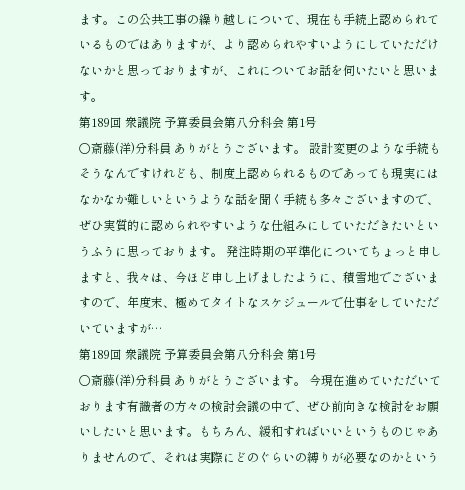ます。この公共工事の繰り越しについて、現在も手続上認められているものではありますが、より認められやすいようにしていただけないかと思っておりますが、これについてお話を伺いたいと思います。
第189回 衆議院 予算委員会第八分科会 第1号
○斎藤(洋)分科員 ありがとうございます。 設計変更のような手続もそうなんですけれども、制度上認められるものであっても現実にはなかなか難しいというような話を聞く手続も多々ございますので、ぜひ実質的に認められやすいような仕組みにしていただきたいというふうに思っております。 発注時期の平準化についてちょっと申しますと、我々は、今ほど申し上げましたように、積雪地でございますので、年度末、極めてタイトなスケジュールで仕事をしていただいていますが…
第189回 衆議院 予算委員会第八分科会 第1号
○斎藤(洋)分科員 ありがとうございます。 今現在進めていただいております有識者の方々の検討会議の中で、ぜひ前向きな検討をお願いしたいと思います。もちろん、緩和すればいいというものじゃありませんので、それは実際にどのぐらいの縛りが必要なのかという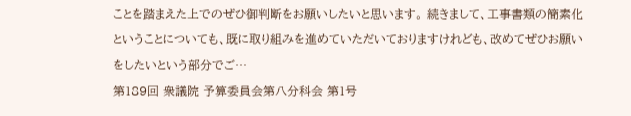ことを踏まえた上でのぜひ御判断をお願いしたいと思います。 続きまして、工事書類の簡素化ということについても、既に取り組みを進めていただいておりますけれども、改めてぜひお願いをしたいという部分でご…
第189回 衆議院 予算委員会第八分科会 第1号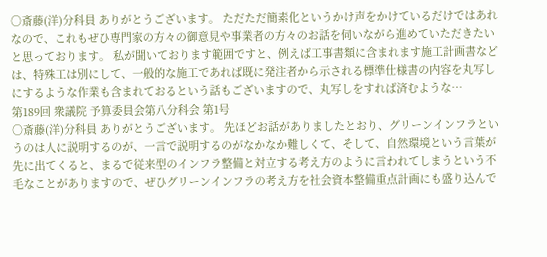○斎藤(洋)分科員 ありがとうございます。 ただただ簡素化というかけ声をかけているだけではあれなので、これもぜひ専門家の方々の御意見や事業者の方々のお話を伺いながら進めていただきたいと思っております。 私が聞いております範囲ですと、例えば工事書類に含まれます施工計画書などは、特殊工は別にして、一般的な施工であれば既に発注者から示される標準仕様書の内容を丸写しにするような作業も含まれておるという話もございますので、丸写しをすれば済むような…
第189回 衆議院 予算委員会第八分科会 第1号
○斎藤(洋)分科員 ありがとうございます。 先ほどお話がありましたとおり、グリーンインフラというのは人に説明するのが、一言で説明するのがなかなか難しくて、そして、自然環境という言葉が先に出てくると、まるで従来型のインフラ整備と対立する考え方のように言われてしまうという不毛なことがありますので、ぜひグリーンインフラの考え方を社会資本整備重点計画にも盛り込んで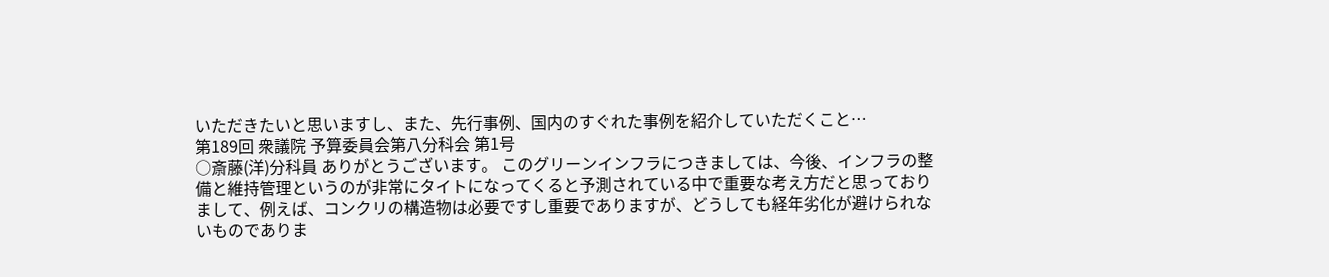いただきたいと思いますし、また、先行事例、国内のすぐれた事例を紹介していただくこと…
第189回 衆議院 予算委員会第八分科会 第1号
○斎藤(洋)分科員 ありがとうございます。 このグリーンインフラにつきましては、今後、インフラの整備と維持管理というのが非常にタイトになってくると予測されている中で重要な考え方だと思っておりまして、例えば、コンクリの構造物は必要ですし重要でありますが、どうしても経年劣化が避けられないものでありま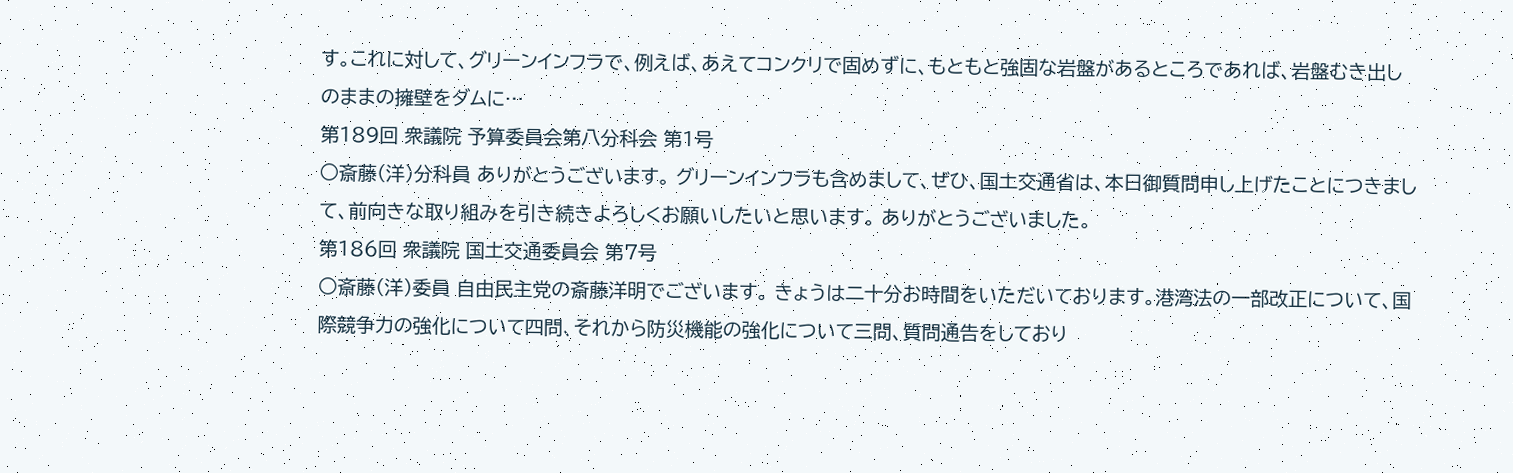す。これに対して、グリーンインフラで、例えば、あえてコンクリで固めずに、もともと強固な岩盤があるところであれば、岩盤むき出しのままの擁壁をダムに…
第189回 衆議院 予算委員会第八分科会 第1号
○斎藤(洋)分科員 ありがとうございます。 グリーンインフラも含めまして、ぜひ、国土交通省は、本日御質問申し上げたことにつきまして、前向きな取り組みを引き続きよろしくお願いしたいと思います。 ありがとうございました。
第186回 衆議院 国土交通委員会 第7号
○斎藤(洋)委員 自由民主党の斎藤洋明でございます。 きょうは二十分お時間をいただいております。港湾法の一部改正について、国際競争力の強化について四問、それから防災機能の強化について三問、質問通告をしており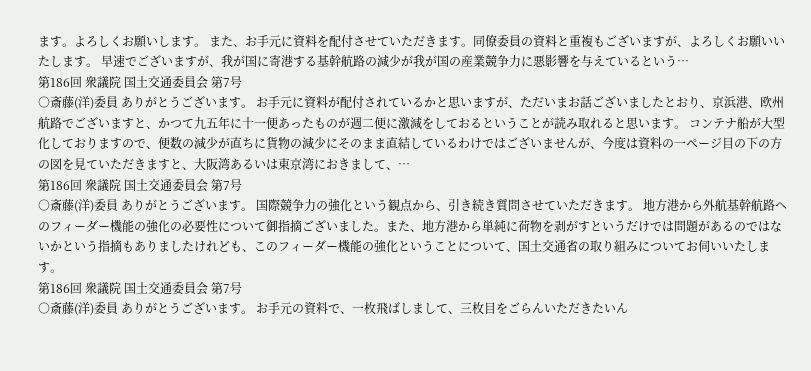ます。よろしくお願いします。 また、お手元に資料を配付させていただきます。同僚委員の資料と重複もございますが、よろしくお願いいたします。 早速でございますが、我が国に寄港する基幹航路の減少が我が国の産業競争力に悪影響を与えているという…
第186回 衆議院 国土交通委員会 第7号
○斎藤(洋)委員 ありがとうございます。 お手元に資料が配付されているかと思いますが、ただいまお話ございましたとおり、京浜港、欧州航路でございますと、かつて九五年に十一便あったものが週二便に激減をしておるということが読み取れると思います。 コンテナ船が大型化しておりますので、便数の減少が直ちに貨物の減少にそのまま直結しているわけではございませんが、今度は資料の一ページ目の下の方の図を見ていただきますと、大阪湾あるいは東京湾におきまして、…
第186回 衆議院 国土交通委員会 第7号
○斎藤(洋)委員 ありがとうございます。 国際競争力の強化という観点から、引き続き質問させていただきます。 地方港から外航基幹航路へのフィーダー機能の強化の必要性について御指摘ございました。また、地方港から単純に荷物を剥がすというだけでは問題があるのではないかという指摘もありましたけれども、このフィーダー機能の強化ということについて、国土交通省の取り組みについてお伺いいたします。
第186回 衆議院 国土交通委員会 第7号
○斎藤(洋)委員 ありがとうございます。 お手元の資料で、一枚飛ばしまして、三枚目をごらんいただきたいん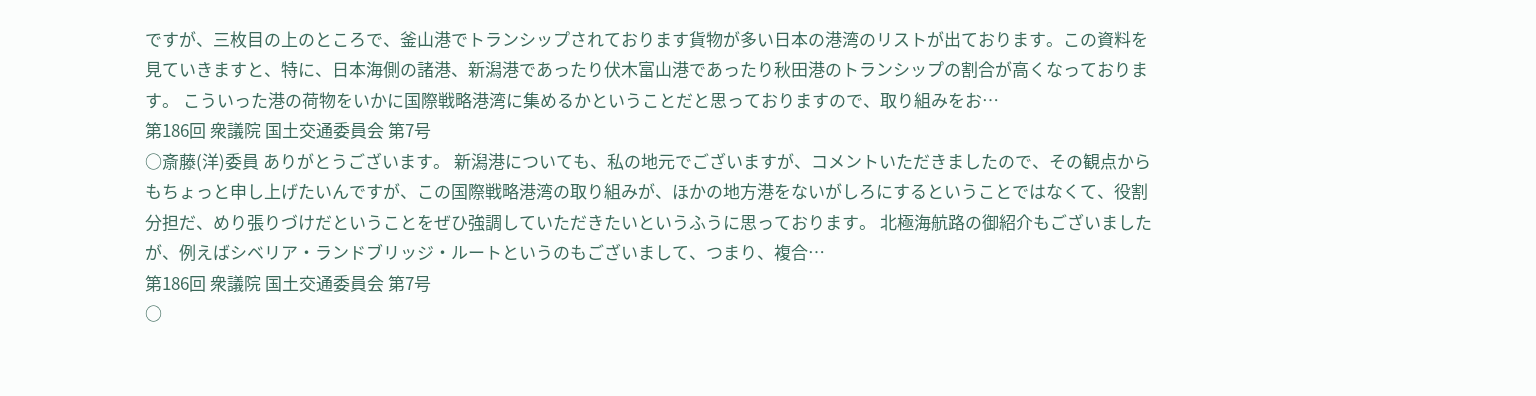ですが、三枚目の上のところで、釜山港でトランシップされております貨物が多い日本の港湾のリストが出ております。この資料を見ていきますと、特に、日本海側の諸港、新潟港であったり伏木富山港であったり秋田港のトランシップの割合が高くなっております。 こういった港の荷物をいかに国際戦略港湾に集めるかということだと思っておりますので、取り組みをお…
第186回 衆議院 国土交通委員会 第7号
○斎藤(洋)委員 ありがとうございます。 新潟港についても、私の地元でございますが、コメントいただきましたので、その観点からもちょっと申し上げたいんですが、この国際戦略港湾の取り組みが、ほかの地方港をないがしろにするということではなくて、役割分担だ、めり張りづけだということをぜひ強調していただきたいというふうに思っております。 北極海航路の御紹介もございましたが、例えばシベリア・ランドブリッジ・ルートというのもございまして、つまり、複合…
第186回 衆議院 国土交通委員会 第7号
○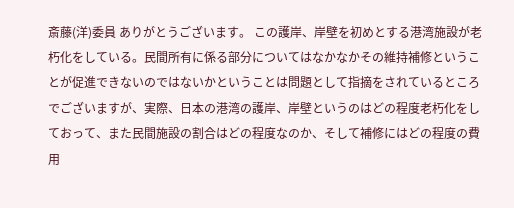斎藤(洋)委員 ありがとうございます。 この護岸、岸壁を初めとする港湾施設が老朽化をしている。民間所有に係る部分についてはなかなかその維持補修ということが促進できないのではないかということは問題として指摘をされているところでございますが、実際、日本の港湾の護岸、岸壁というのはどの程度老朽化をしておって、また民間施設の割合はどの程度なのか、そして補修にはどの程度の費用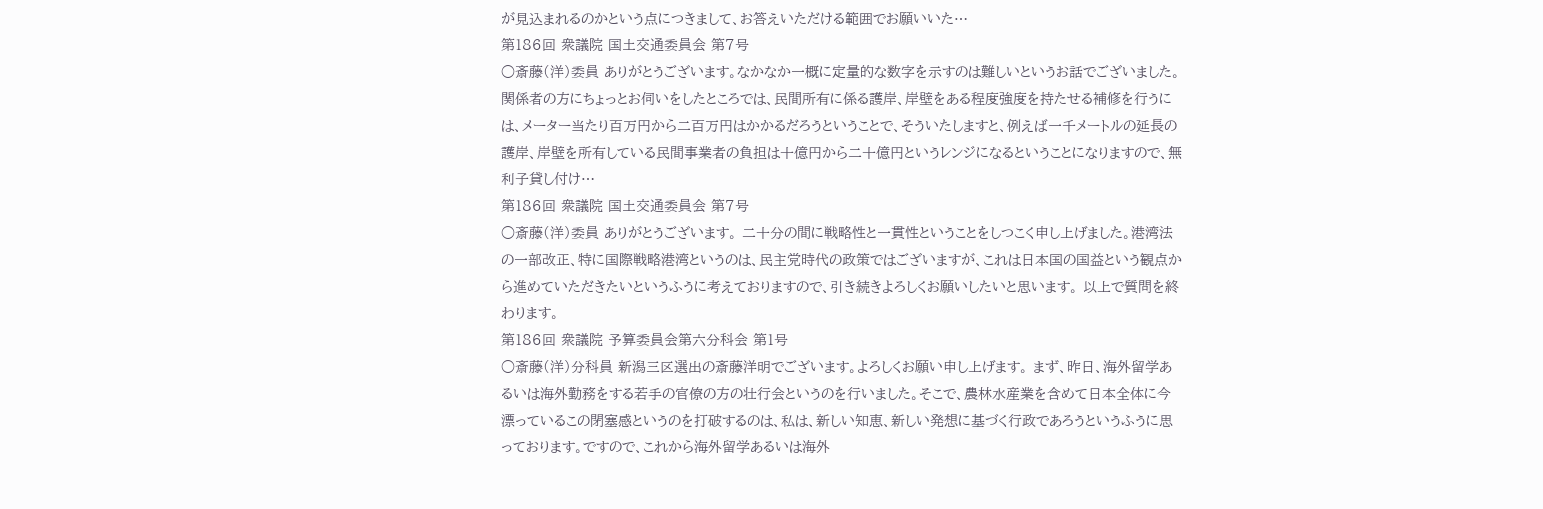が見込まれるのかという点につきまして、お答えいただける範囲でお願いいた…
第186回 衆議院 国土交通委員会 第7号
○斎藤(洋)委員 ありがとうございます。なかなか一概に定量的な数字を示すのは難しいというお話でございました。 関係者の方にちょっとお伺いをしたところでは、民間所有に係る護岸、岸壁をある程度強度を持たせる補修を行うには、メーター当たり百万円から二百万円はかかるだろうということで、そういたしますと、例えば一千メートルの延長の護岸、岸壁を所有している民間事業者の負担は十億円から二十億円というレンジになるということになりますので、無利子貸し付け…
第186回 衆議院 国土交通委員会 第7号
○斎藤(洋)委員 ありがとうございます。 二十分の間に戦略性と一貫性ということをしつこく申し上げました。港湾法の一部改正、特に国際戦略港湾というのは、民主党時代の政策ではございますが、これは日本国の国益という観点から進めていただきたいというふうに考えておりますので、引き続きよろしくお願いしたいと思います。 以上で質問を終わります。
第186回 衆議院 予算委員会第六分科会 第1号
○斎藤(洋)分科員 新潟三区選出の斎藤洋明でございます。よろしくお願い申し上げます。 まず、昨日、海外留学あるいは海外勤務をする若手の官僚の方の壮行会というのを行いました。そこで、農林水産業を含めて日本全体に今漂っているこの閉塞感というのを打破するのは、私は、新しい知恵、新しい発想に基づく行政であろうというふうに思っております。ですので、これから海外留学あるいは海外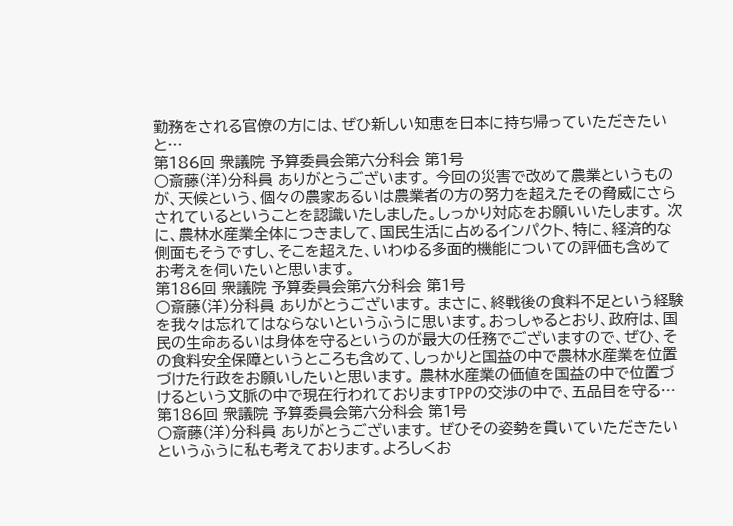勤務をされる官僚の方には、ぜひ新しい知恵を日本に持ち帰っていただきたいと…
第186回 衆議院 予算委員会第六分科会 第1号
○斎藤(洋)分科員 ありがとうございます。 今回の災害で改めて農業というものが、天候という、個々の農家あるいは農業者の方の努力を超えたその脅威にさらされているということを認識いたしました。しっかり対応をお願いいたします。 次に、農林水産業全体につきまして、国民生活に占めるインパクト、特に、経済的な側面もそうですし、そこを超えた、いわゆる多面的機能についての評価も含めてお考えを伺いたいと思います。
第186回 衆議院 予算委員会第六分科会 第1号
○斎藤(洋)分科員 ありがとうございます。 まさに、終戦後の食料不足という経験を我々は忘れてはならないというふうに思います。おっしゃるとおり、政府は、国民の生命あるいは身体を守るというのが最大の任務でございますので、ぜひ、その食料安全保障というところも含めて、しっかりと国益の中で農林水産業を位置づけた行政をお願いしたいと思います。 農林水産業の価値を国益の中で位置づけるという文脈の中で現在行われておりますTPPの交渉の中で、五品目を守る…
第186回 衆議院 予算委員会第六分科会 第1号
○斎藤(洋)分科員 ありがとうございます。 ぜひその姿勢を貫いていただきたいというふうに私も考えております。よろしくお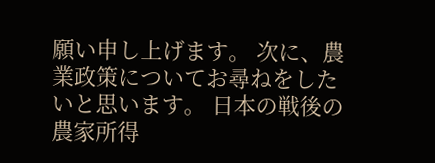願い申し上げます。 次に、農業政策についてお尋ねをしたいと思います。 日本の戦後の農家所得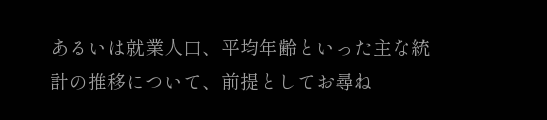あるいは就業人口、平均年齢といった主な統計の推移について、前提としてお尋ね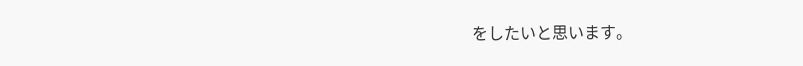をしたいと思います。